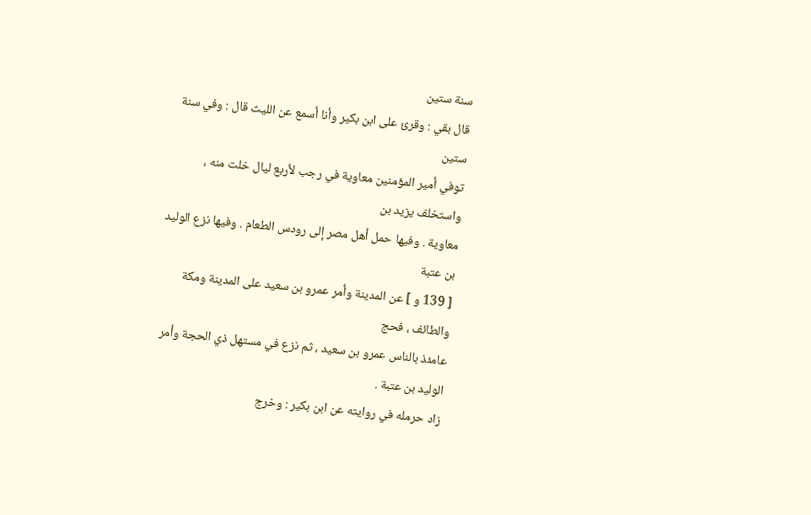سنة ستين
قال بقي : وقرئ على ابن بكير وأنا أسمع عن الليث قال : وفي سنة ستين
توفي أمير المؤمنين معاوية في رجب لأربع ليال خلت منه ، واستخلف يزيد بن
معاوية . وفيها حمل أهل مصر إلى رودس الطعام . وفيها نزع الوليد بن عتبة
[ 139 و ] عن المدينة وأمر عمرو بن سعيد على المدينة ومكة والطائف ، فحج
عامئذ بالناس عمرو بن سعيد ، ثم نزع في مستهل ذي الحجة وأمر الوليد بن عتبة .
زاد حرمله في روايته عن ابن بكير : وخرج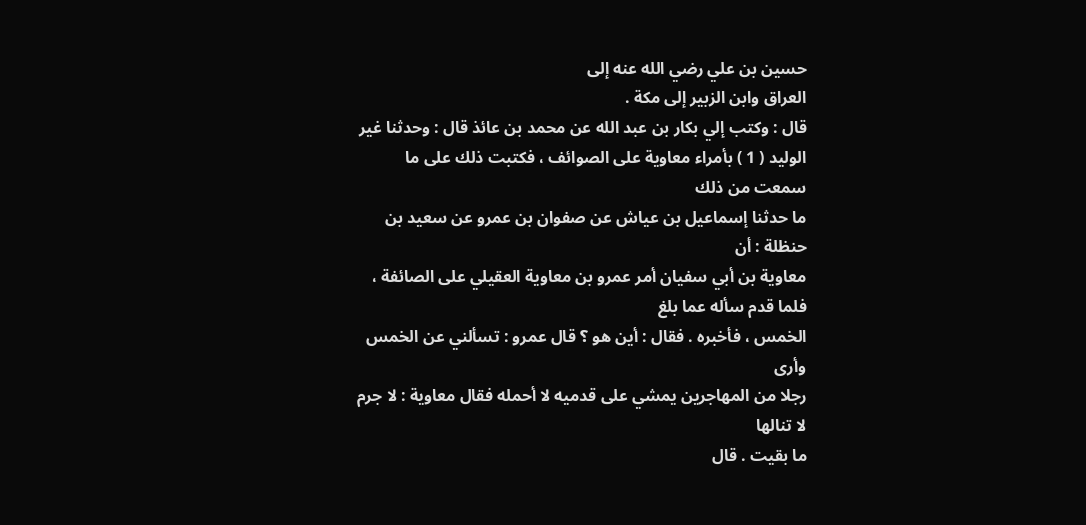حسين بن علي رضي الله عنه إلى
العراق وابن الزبير إلى مكة .
قال : وكتب إلي بكار بن عبد الله عن محمد بن عائذ قال : وحدثنا غير
الوليد ( 1 ) بأمراء معاوية على الصوائف ، فكتبت ذلك على ما سمعت من ذلك
ما حدثنا إسماعيل بن عياش عن صفوان بن عمرو عن سعيد بن حنظلة : أن
معاوية بن أبي سفيان أمر عمرو بن معاوية العقيلي على الصائفة ، فلما قدم سأله عما بلغ
الخمس ، فأخبره . فقال : أين هو ؟ قال عمرو : تسألني عن الخمس وأرى
رجلا من المهاجرين يمشي على قدميه لا أحمله فقال معاوية : لا جرم لا تنالها
ما بقيت . قال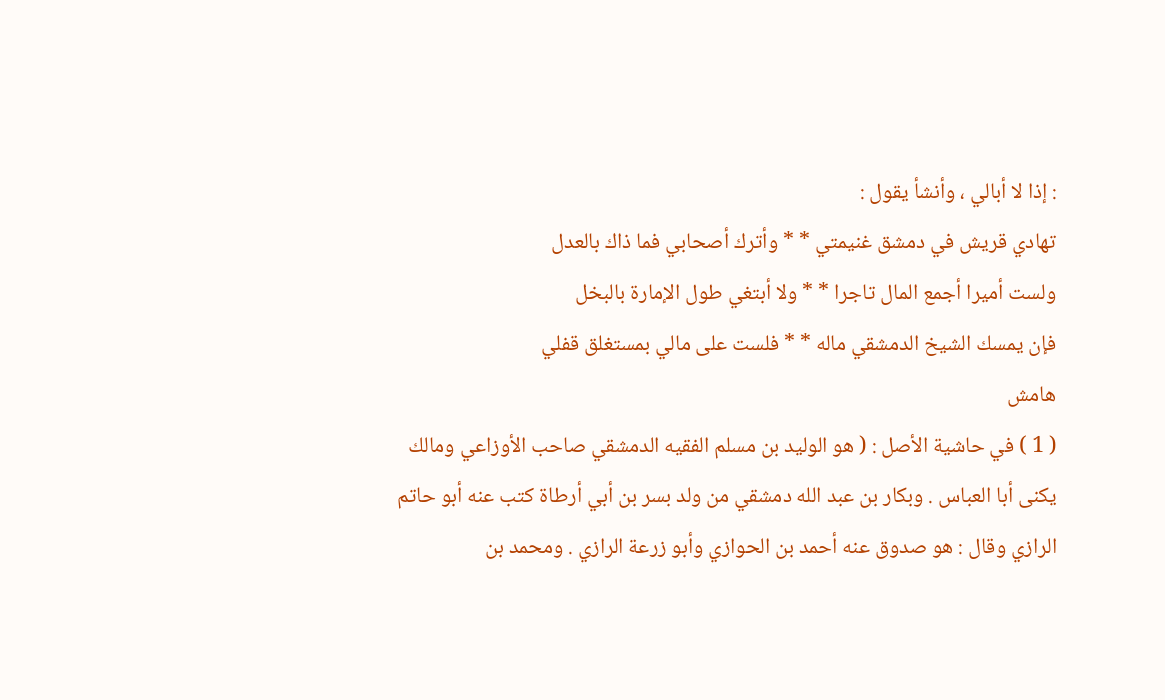: إذا لا أبالي ، وأنشأ يقول :
تهادي قريش في دمشق غنيمتي * * وأترك أصحابي فما ذاك بالعدل
ولست أميرا أجمع المال تاجرا * * ولا أبتغي طول الإمارة بالبخل
فإن يمسك الشيخ الدمشقي ماله * * فلست على مالي بمستغلق قفلي
هامش
( 1 ) في حاشية الأصل : ( هو الوليد بن مسلم الفقيه الدمشقي صاحب الأوزاعي ومالك
يكنى أبا العباس . وبكار بن عبد الله دمشقي من ولد بسر بن أبي أرطاة كتب عنه أبو حاتم
الرازي وقال : هو صدوق عنه أحمد بن الحوازي وأبو زرعة الرازي . ومحمد بن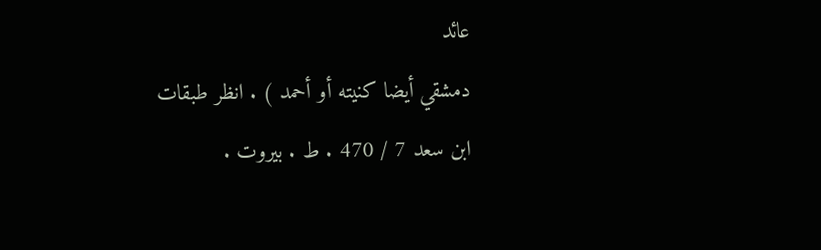عائد
دمشقي أيضا كنيته أو أحمد ) . انظر طبقات ابن سعد 7 / 470 . ط . بيروت .